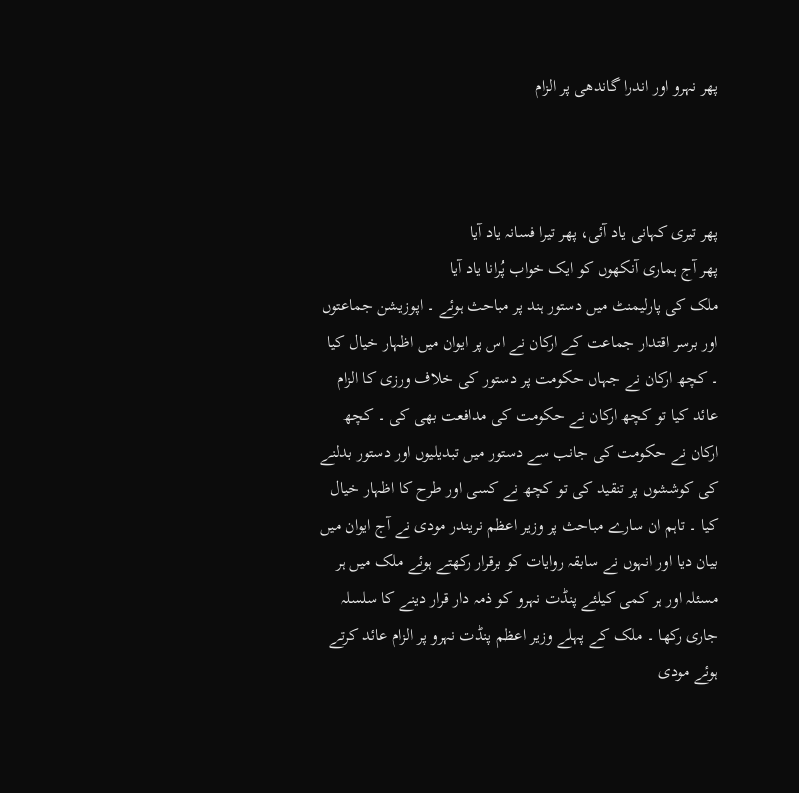پھر نہرو اور اندرا گاندھی پر الزام



پھر تیری کہانی یاد آئی، پھر تیرا فسانہ یاد آیا
پھر آج ہماری آنکھوں کو ایک خواب پُرانا یاد آیا
ملک کی پارلیمنٹ میں دستور ہند پر مباحث ہوئے ۔ اپوزیشن جماعتوں اور برسر اقتدار جماعت کے ارکان نے اس پر ایوان میں اظہار خیال کیا ۔ کچھ ارکان نے جہاں حکومت پر دستور کی خلاف ورزی کا الزام عائد کیا تو کچھ ارکان نے حکومت کی مدافعت بھی کی ۔ کچھ ارکان نے حکومت کی جانب سے دستور میں تبدیلیوں اور دستور بدلنے کی کوششوں پر تنقید کی تو کچھ نے کسی اور طرح کا اظہار خیال کیا ۔ تاہم ان سارے مباحث پر وزیر اعظم نریندر مودی نے آج ایوان میں بیان دیا اور انہوں نے سابقہ روایات کو برقرار رکھتے ہوئے ملک میں ہر مسئلہ اور ہر کمی کیلئے پنڈت نہرو کو ذمہ دار قرار دینے کا سلسلہ جاری رکھا ۔ ملک کے پہلے وزیر اعظم پنڈت نہرو پر الزام عائد کرتے ہوئے مودی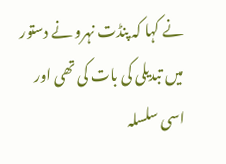نے کہا کہ پنڈت نہرو نے دستور میں تبدیلی کی بات کی تھی اور اسی سلسلہ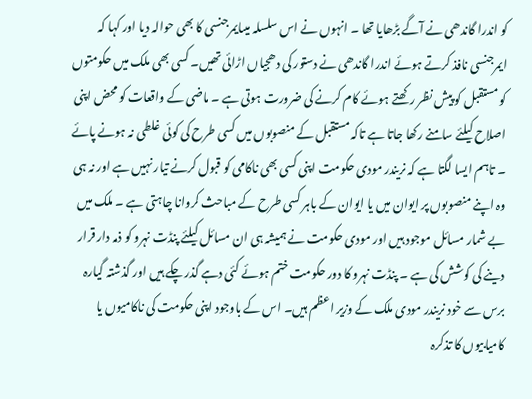کو اندرا گاندھی نے آگے بڑھایا تھا ۔ انہوں نے اس سلسلہ میںایمرجنسی کا بھی حوالہ دیا اور کہا کہ ایمرجنسی نافذ کرتے ہوئے اندرا گاندھی نے دستور کی دھجیاں اڑائی تھیں۔ کسی بھی ملک میں حکومتوں کو مستقبل کو پیش نظر رکھتے ہوئے کام کرنے کی ضرورت ہوتی ہے ۔ ماضی کے واقعات کو محض اپنی اصلاح کیلئے سامنے رکھا جاتا ہے تاکہ مستقبل کے منصوبوں میں کسی طرح کی کوئی غلطی نہ ہونے پائے ۔ تاہم ایسا لگتا ہے کہ نریندر مودی حکومت اپنی کسی بھی ناکامی کو قبول کرنے تیار نہیں ہے اور نہ ہی وہ اپنے منصوبوں پر ایوان میں یا ایوان کے باہر کسی طرح کے مباحث کروانا چاہتی ہے ۔ ملک میں بے شمار مسائل موجود ہیں اور مودی حکومت نے ہمیشہ ہی ان مسائل کیلئے پنڈت نہرو کو ذمہ دار قرار دینے کی کوشش کی ہے ۔ پنڈت نہرو کا دور حکومت ختم ہوئے کئی دہے گذر چکے ہیں اور گذشتہ گیارہ برس سے خود نریندر مودی ملک کے وزیر اعظم ہیں۔ اس کے باوجود اپنی حکومت کی ناکامیوں یا کامیابیوں کا تذکرہ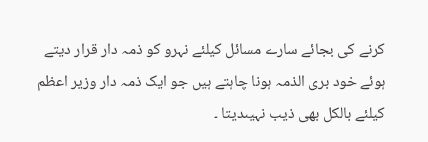کرنے کی بجائے سارے مسائل کیلئے نہرو کو ذمہ دار قرار دیتے ہوئے خود بری الذمہ ہونا چاہتے ہیں جو ایک ذمہ دار وزیر اعظم کیلئے بالکل بھی ذیب نہیںدیتا ۔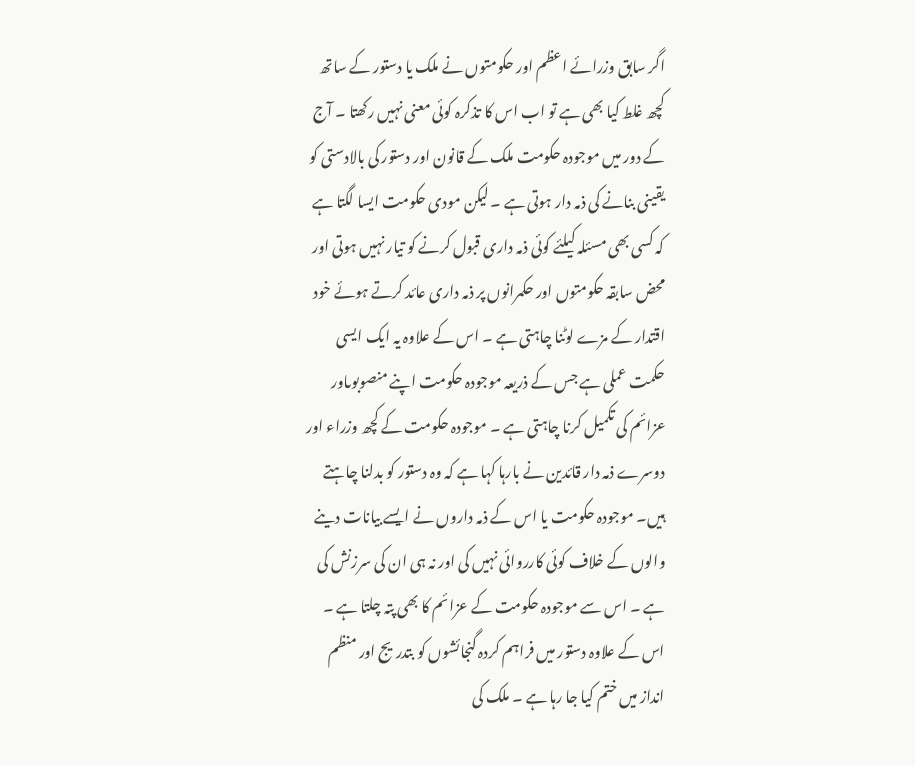اگر سابق وزرائے اعظم اور حکومتوں نے ملک یا دستور کے ساتھ کچھ غلط کیا بھی ہے تو اب اس کا تذکرہ کوئی معنی نہیں رکھتا ۔ آج کے دور میں موجودہ حکومت ملک کے قانون اور دستور کی بالادستی کو یقینی بنانے کی ذمہ دار ہوتی ہے ۔ لیکن مودی حکومت ایسا لگتا ہے کہ کسی بھی مسئلہ کیلئے کوئی ذمہ داری قبول کرنے کو تیار نہیں ہوتی اور محض سابقہ حکومتوں اور حکمرانوں پر ذمہ داری عائد کرتے ہوئے خود اقتدار کے مزے لوٹنا چاہتی ہے ۔ اس کے علاوہ یہ ایک ایسی حکمت عملی ہے جس کے ذریعہ موجودہ حکومت اپنے منصوبوںاور عزائم کی تکمیل کرنا چاہتی ہے ۔ موجودہ حکومت کے کچھ وزراء اور دوسرے ذمہ دار قائدین نے بارہا کہا ہے کہ وہ دستور کو بدلنا چاہتے ہیں۔ موجودہ حکومت یا اس کے ذمہ داروں نے ایسے بیانات دینے والوں کے خلاف کوئی کارروائی نہیں کی اور نہ ہی ان کی سرزنش کی ہے ۔ اس سے موجودہ حکومت کے عزائم کا بھی پتہ چلتا ہے ۔ اس کے علاوہ دستور میں فراہم کردہ گنجائشوں کو بتدریج اور منظم انداز میں ختم کیا جا رہا ہے ۔ ملک کی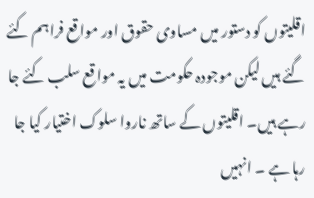اقلیتوں کو دستور میں مساوی حقوق اور مواقع فراہم کئے گئے ہیں لیکن موجودہ حکومت میں یہ مواقع سلب کئے جا رہے ہیں۔ اقلیتوں کے ساتھ ناروا سلوک اختیار کیا جا رہا ہے ۔ انہیں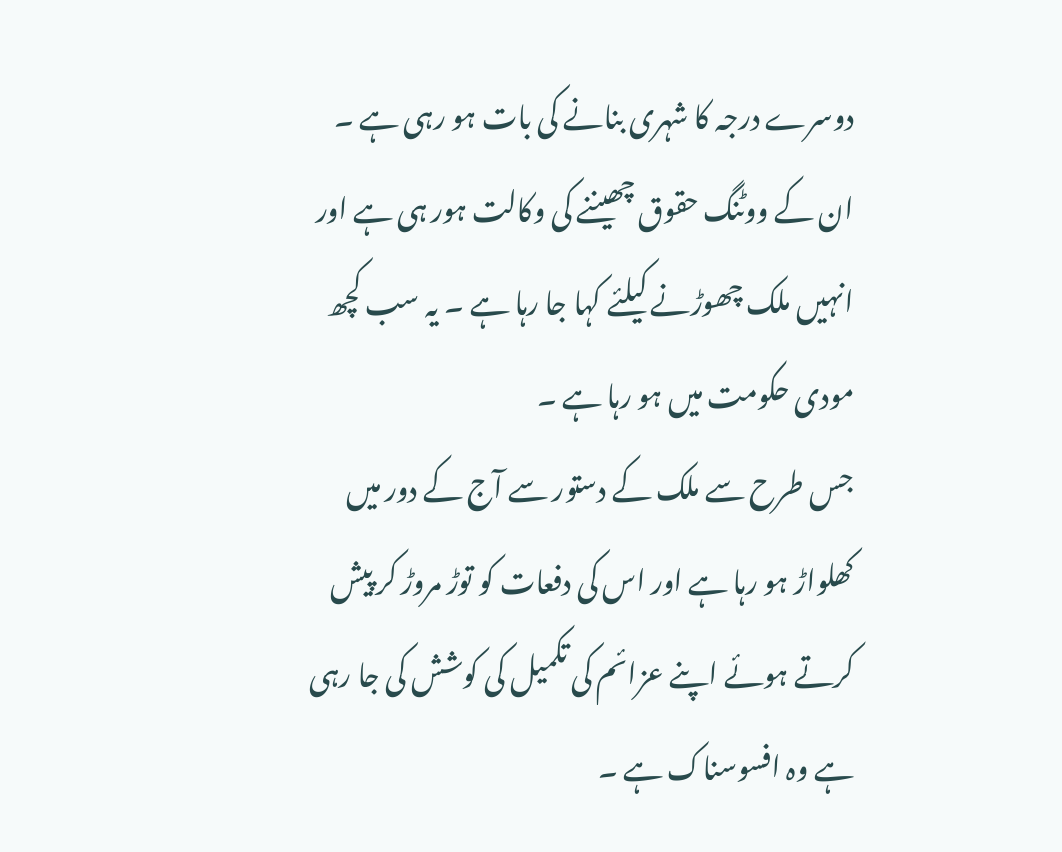دوسرے درجہ کا شہری بنانے کی بات ہو رہی ہے ۔ ان کے ووٹنگ حقوق چھیننے کی وکالت ہور ہی ہے اور انہیں ملک چھوڑنے کیلئے کہا جا رہا ہے ۔ یہ سب کچھ مودی حکومت میں ہو رہا ہے ۔
جس طرح سے ملک کے دستور سے آج کے دور میں کھلواڑ ہو رہا ہے اور اس کی دفعات کو توڑ مروڑ کر پیش کرتے ہوئے اپنے عزائم کی تکمیل کی کوشش کی جا رہی ہے وہ افسوسناک ہے ۔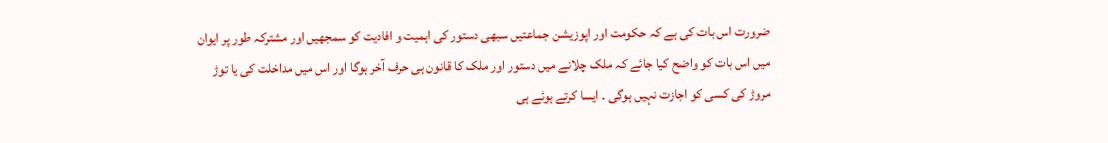ضرورت اس بات کی ہے کہ حکومت اور اپوزیشن جماعتیں سبھی دستور کی اہمیت و افادیت کو سمجھیں اور مشترکہ طور پر ایوان میں اس بات کو واضح کیا جائے کہ ملک چلانے میں دستور اور ملک کا قانون ہی حرف آخر ہوگا اور اس میں مداخلت کی یا توڑ مروڑ کی کسی کو اجازت نہیں ہوگی ۔ ایسا کرتے ہوئے ہی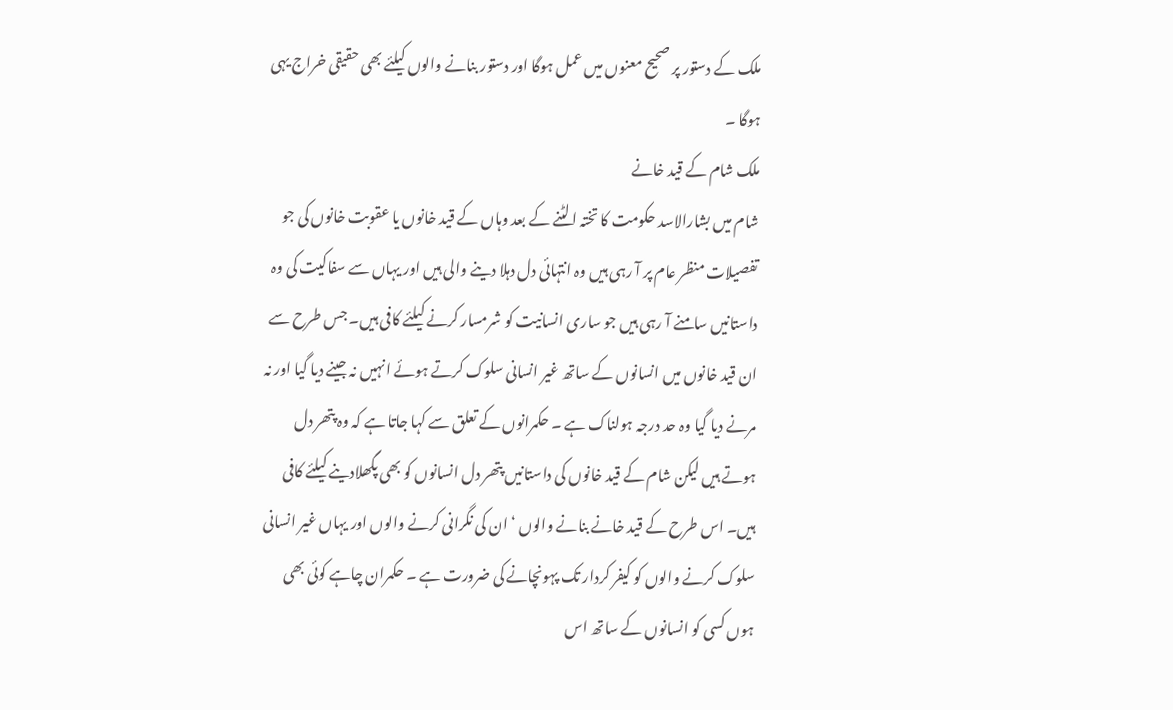ملک کے دستور پر صحیح معنوں میں عمل ہوگا اور دستور بنانے والوں کیلئے بھی حقیقی خراج یہی ہوگا ۔
ملک شام کے قید خانے
شام میں بشارالاسد حکومت کا تختہ الٹنے کے بعد وہاں کے قید خانوں یا عقوبت خانوں کی جو تفصیلات منظر عام پر آ رہی ہیں وہ انتہائی دل دہلا دینے والی ہیں اور یہاں سے سفاکیت کی وہ داستانیں سامنے آ رہی ہیں جو ساری انسانیت کو شرمسار کرنے کیلئے کافی ہیں۔ جس طرح سے ان قید خانوں میں انسانوں کے ساتھ غیر انسانی سلوک کرتے ہوئے انہیں نہ جینے دیا گیا اور نہ مرنے دیا گیا وہ حد درجہ ہولناک ہے ۔ حکمرانوں کے تعلق سے کہا جاتا ہے کہ وہ پتھر دل ہوتے ہیں لیکن شام کے قید خانوں کی داستانیں پتھر دل انسانوں کو بھی پگھلادینے کیلئے کافی ہیں۔ اس طرح کے قید خانے بنانے والوں ‘ ان کی نگرانی کرنے والوں اور یہاں غیر انسانی سلوک کرنے والوں کو کیفر کردار تک پہونچانے کی ضرورت ہے ۔ حکمران چاہے کوئی بھی ہوں کسی کو انسانوں کے ساتھ اس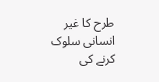طرح کا غیر انسانی سلوک کرنے کی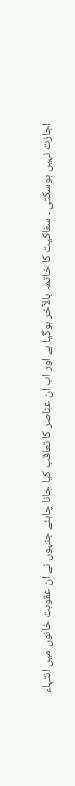اجازت نہیں ہوسکتی ۔ سفاکیت کا خاتمہ بالآخر ہوگیا ہے اور اب ان عناصر کا تعاقب کیا جانا چاہئے جنہوں نے ان عقوبت خانوں میں انتہاء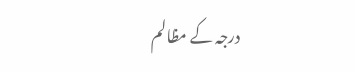درجہ کے مظالم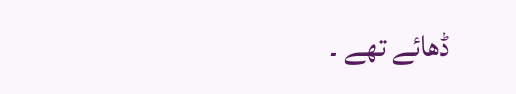ڈھائے تھے ۔